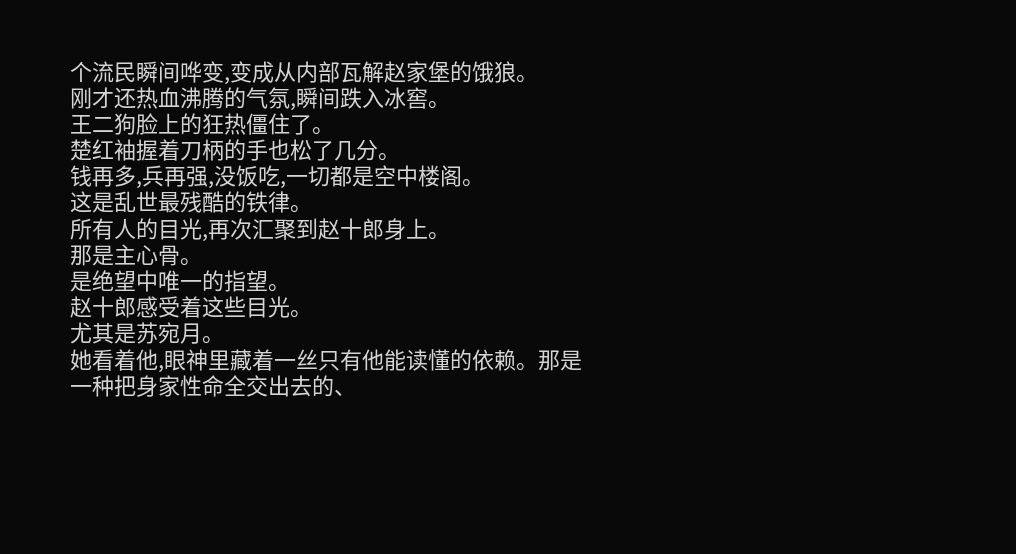个流民瞬间哗变,变成从内部瓦解赵家堡的饿狼。
刚才还热血沸腾的气氛,瞬间跌入冰窖。
王二狗脸上的狂热僵住了。
楚红袖握着刀柄的手也松了几分。
钱再多,兵再强,没饭吃,一切都是空中楼阁。
这是乱世最残酷的铁律。
所有人的目光,再次汇聚到赵十郎身上。
那是主心骨。
是绝望中唯一的指望。
赵十郎感受着这些目光。
尤其是苏宛月。
她看着他,眼神里藏着一丝只有他能读懂的依赖。那是一种把身家性命全交出去的、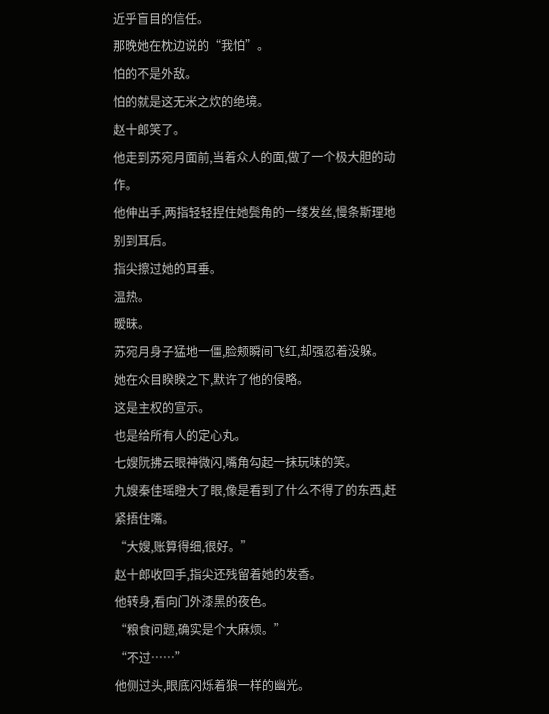近乎盲目的信任。
那晚她在枕边说的“我怕”。
怕的不是外敌。
怕的就是这无米之炊的绝境。
赵十郎笑了。
他走到苏宛月面前,当着众人的面,做了一个极大胆的动作。
他伸出手,两指轻轻捏住她鬓角的一缕发丝,慢条斯理地别到耳后。
指尖擦过她的耳垂。
温热。
暧昧。
苏宛月身子猛地一僵,脸颊瞬间飞红,却强忍着没躲。
她在众目睽睽之下,默许了他的侵略。
这是主权的宣示。
也是给所有人的定心丸。
七嫂阮拂云眼神微闪,嘴角勾起一抹玩味的笑。
九嫂秦佳瑶瞪大了眼,像是看到了什么不得了的东西,赶紧捂住嘴。
“大嫂,账算得细,很好。”
赵十郎收回手,指尖还残留着她的发香。
他转身,看向门外漆黑的夜色。
“粮食问题,确实是个大麻烦。”
“不过……”
他侧过头,眼底闪烁着狼一样的幽光。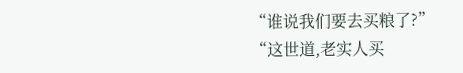“谁说我们要去买粮了?”
“这世道,老实人买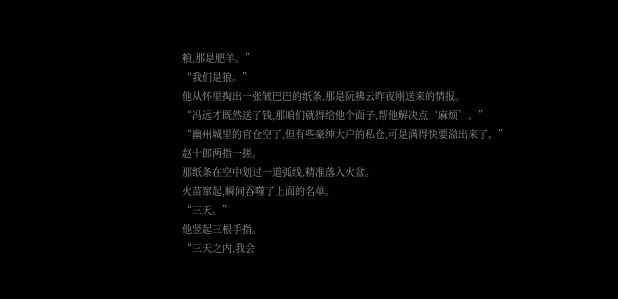粮,那是肥羊。”
“我们是狼。”
他从怀里掏出一张皱巴巴的纸条,那是阮拂云昨夜刚送来的情报。
“冯远才既然送了钱,那咱们就得给他个面子,帮他解决点‘麻烦’。”
“幽州城里的官仓空了,但有些豪绅大户的私仓,可是满得快要溢出来了。”
赵十郎两指一搓。
那纸条在空中划过一道弧线,精准落入火盆。
火苗窜起,瞬间吞噬了上面的名单。
“三天。”
他竖起三根手指。
“三天之内,我会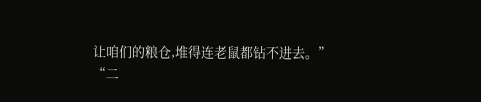让咱们的粮仓,堆得连老鼠都钻不进去。”
“二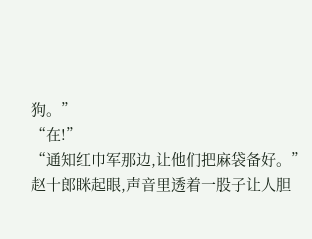狗。”
“在!”
“通知红巾军那边,让他们把麻袋备好。”
赵十郎眯起眼,声音里透着一股子让人胆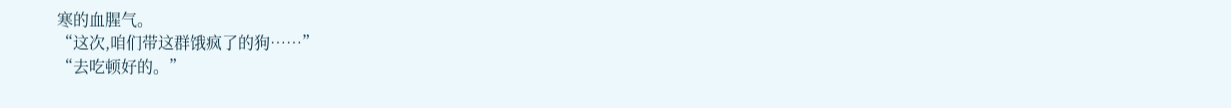寒的血腥气。
“这次,咱们带这群饿疯了的狗……”
“去吃顿好的。”